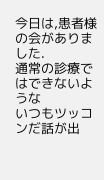今日は,患者様の会がありました.
通常の診療ではできないような
いつもツッコンだ話が出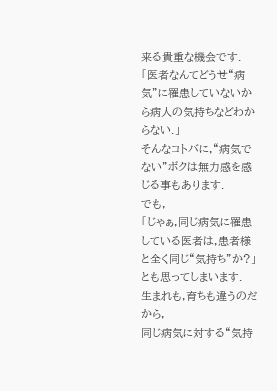来る貴重な機会です.
「医者なんてどうせ“病気”に罹患していないから病人の気持ちなどわからない.」
そんなコトバに,“病気でない”ボクは無力感を感じる事もあります.
でも,
「じゃぁ,同じ病気に罹患している医者は,患者様と全く同じ“気持ち”か?」
とも思ってしまいます.
生まれも,育ちも違うのだから,
同じ病気に対する“気持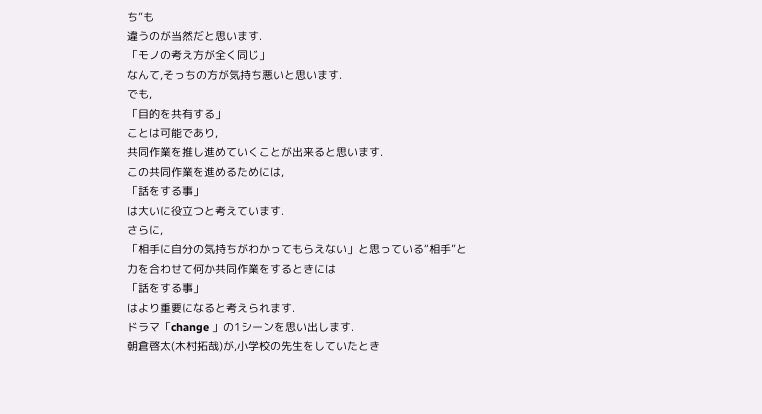ち”も
違うのが当然だと思います.
「モノの考え方が全く同じ」
なんて,そっちの方が気持ち悪いと思います.
でも,
「目的を共有する」
ことは可能であり,
共同作業を推し進めていくことが出来ると思います.
この共同作業を進めるためには,
「話をする事」
は大いに役立つと考えています.
さらに,
「相手に自分の気持ちがわかってもらえない」と思っている“相手”と
力を合わせて何か共同作業をするときには
「話をする事」
はより重要になると考えられます.
ドラマ「change 」の1シーンを思い出します.
朝倉啓太(木村拓哉)が,小学校の先生をしていたとき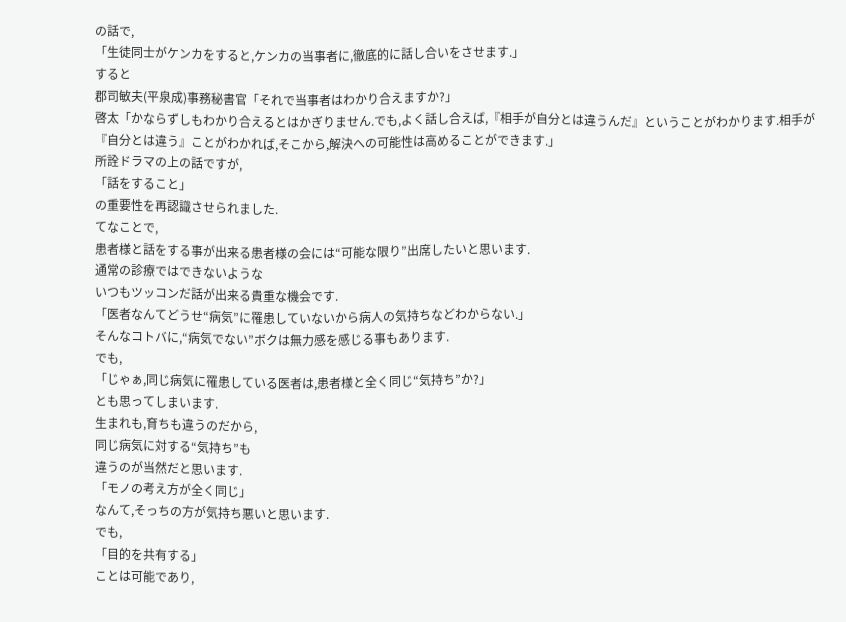の話で,
「生徒同士がケンカをすると,ケンカの当事者に,徹底的に話し合いをさせます.」
すると
郡司敏夫(平泉成)事務秘書官「それで当事者はわかり合えますか?」
啓太「かならずしもわかり合えるとはかぎりません.でも,よく話し合えば,『相手が自分とは違うんだ』ということがわかります.相手が『自分とは違う』ことがわかれば,そこから,解決への可能性は高めることができます.」
所詮ドラマの上の話ですが,
「話をすること」
の重要性を再認識させられました.
てなことで,
患者様と話をする事が出来る患者様の会には“可能な限り”出席したいと思います.
通常の診療ではできないような
いつもツッコンだ話が出来る貴重な機会です.
「医者なんてどうせ“病気”に罹患していないから病人の気持ちなどわからない.」
そんなコトバに,“病気でない”ボクは無力感を感じる事もあります.
でも,
「じゃぁ,同じ病気に罹患している医者は,患者様と全く同じ“気持ち”か?」
とも思ってしまいます.
生まれも,育ちも違うのだから,
同じ病気に対する“気持ち”も
違うのが当然だと思います.
「モノの考え方が全く同じ」
なんて,そっちの方が気持ち悪いと思います.
でも,
「目的を共有する」
ことは可能であり,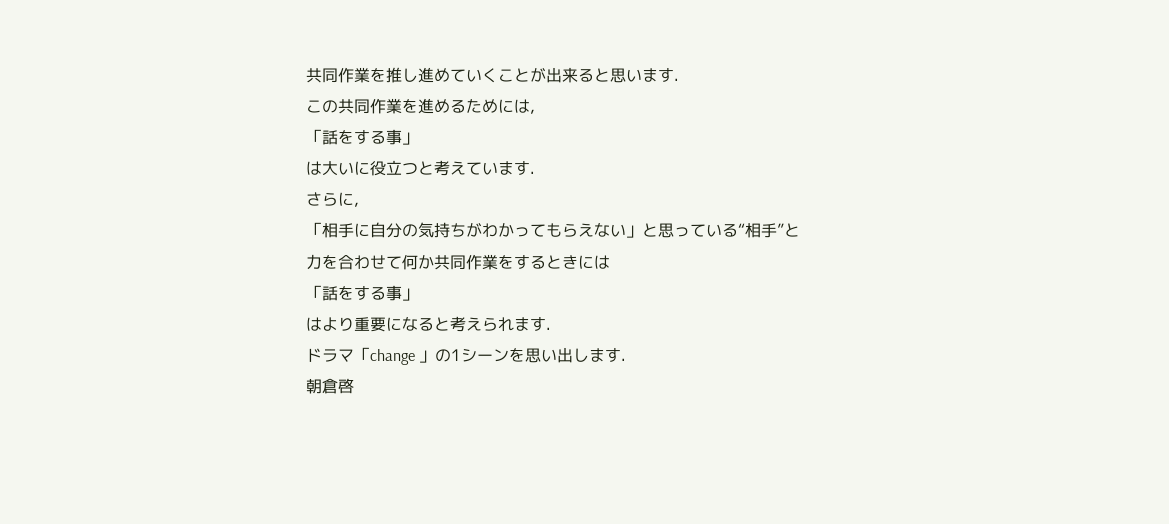共同作業を推し進めていくことが出来ると思います.
この共同作業を進めるためには,
「話をする事」
は大いに役立つと考えています.
さらに,
「相手に自分の気持ちがわかってもらえない」と思っている“相手”と
力を合わせて何か共同作業をするときには
「話をする事」
はより重要になると考えられます.
ドラマ「change 」の1シーンを思い出します.
朝倉啓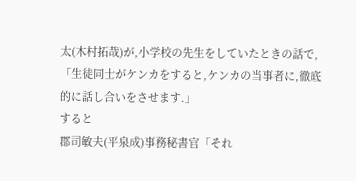太(木村拓哉)が,小学校の先生をしていたときの話で,
「生徒同士がケンカをすると,ケンカの当事者に,徹底的に話し合いをさせます.」
すると
郡司敏夫(平泉成)事務秘書官「それ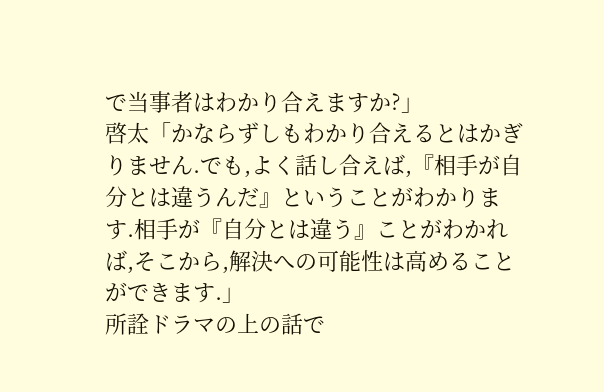で当事者はわかり合えますか?」
啓太「かならずしもわかり合えるとはかぎりません.でも,よく話し合えば,『相手が自分とは違うんだ』ということがわかります.相手が『自分とは違う』ことがわかれば,そこから,解決への可能性は高めることができます.」
所詮ドラマの上の話で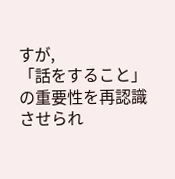すが,
「話をすること」
の重要性を再認識させられ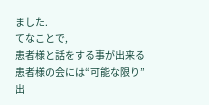ました.
てなことで,
患者様と話をする事が出来る患者様の会には“可能な限り”出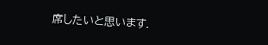席したいと思います.